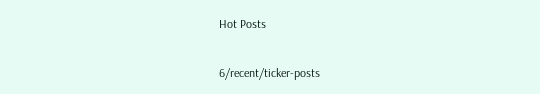Hot Posts

6/recent/ticker-posts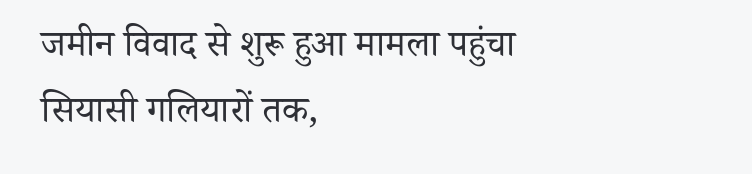जमीन विवाद से शुरू हुआ मामला पहुंचा सियासी गलियारों तक,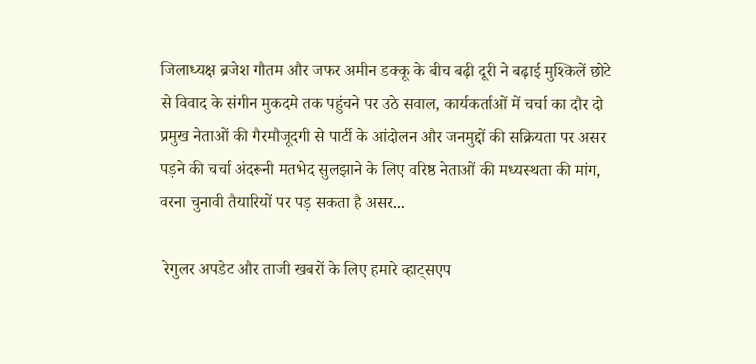जिलाध्यक्ष ब्रजेश गौतम और जफर अमीन डक्कू के बीच बढ़ी दूरी ने बढ़ाई मुश्किलें छोटे से विवाद के संगीन मुकदमे तक पहुंचने पर उठे सवाल, कार्यकर्ताओं में चर्चा का दौर दो प्रमुख नेताओं की गैरमौजूदगी से पार्टी के आंदोलन और जनमुद्दों की सक्रियता पर असर पड़ने की चर्चा अंदरूनी मतभेद सुलझाने के लिए वरिष्ठ नेताओं की मध्यस्थता की मांग, वरना चुनावी तैयारियों पर पड़ सकता है असर...

 रेगुलर अपडेट और ताजी खबरों के लिए हमारे व्हाट्सएप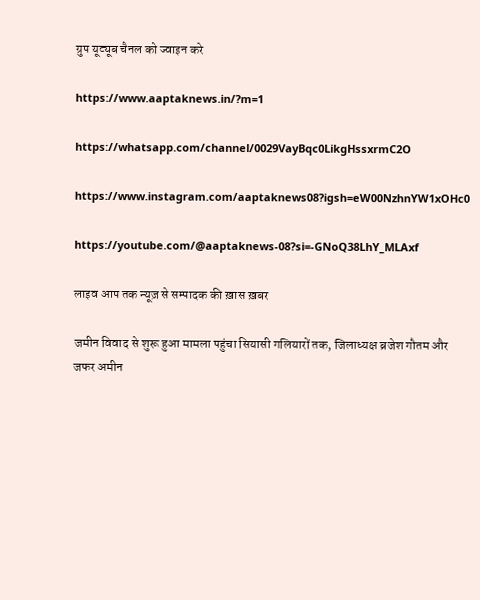ग्रुप यूट्यूब चैनल को ज्वाइन करे

https://www.aaptaknews.in/?m=1

https://whatsapp.com/channel/0029VayBqc0LikgHssxrmC2O

https://www.instagram.com/aaptaknews08?igsh=eW00NzhnYW1xOHc0

https://youtube.com/@aaptaknews-08?si=-GNoQ38LhY_MLAxf

लाइव आप तक न्यूज़ से सम्पादक की ख़ास ख़बर

जमीन विवाद से शुरू हुआ मामला पहुंचा सियासी गलियारों तक, जिलाध्यक्ष ब्रजेश गौतम और जफर अमीन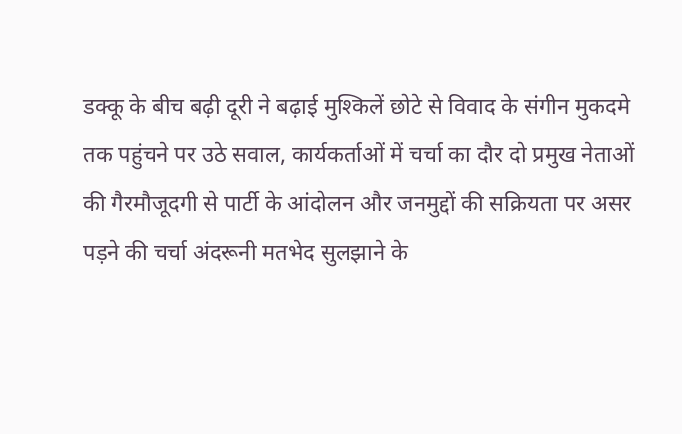डक्कू के बीच बढ़ी दूरी ने बढ़ाई मुश्किलें छोटे से विवाद के संगीन मुकदमे तक पहुंचने पर उठे सवाल, कार्यकर्ताओं में चर्चा का दौर दो प्रमुख नेताओं की गैरमौजूदगी से पार्टी के आंदोलन और जनमुद्दों की सक्रियता पर असर पड़ने की चर्चा अंदरूनी मतभेद सुलझाने के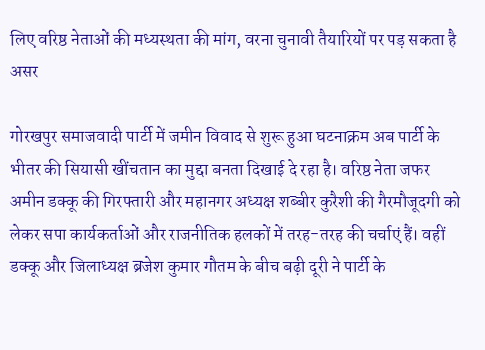लिए वरिष्ठ नेताओं की मध्यस्थता की मांग, वरना चुनावी तैयारियों पर पड़ सकता है असर

गोरखपुर समाजवादी पार्टी में जमीन विवाद से शुरू हुआ घटनाक्रम अब पार्टी के भीतर की सियासी खींचतान का मुद्दा बनता दिखाई दे रहा है। वरिष्ठ नेता जफर अमीन डक्कू की गिरफ्तारी और महानगर अध्यक्ष शब्बीर कुरैशी की गैरमौजूदगी को लेकर सपा कार्यकर्ताओं और राजनीतिक हलकों में तरह-तरह की चर्चाएं हैं। वहीं डक्कू और जिलाध्यक्ष ब्रजेश कुमार गौतम के बीच बढ़ी दूरी ने पार्टी के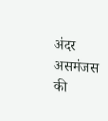अंदर असमंजस की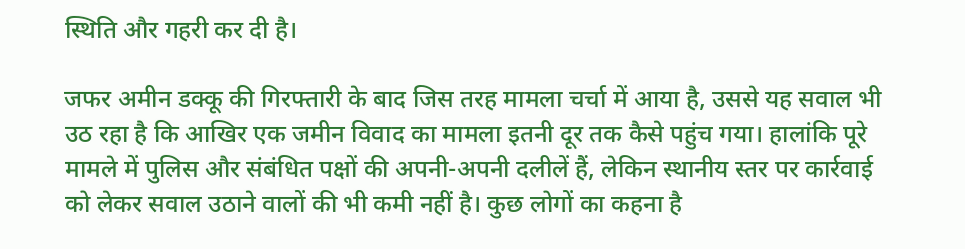स्थिति और गहरी कर दी है।

जफर अमीन डक्कू की गिरफ्तारी के बाद जिस तरह मामला चर्चा में आया है, उससे यह सवाल भी उठ रहा है कि आखिर एक जमीन विवाद का मामला इतनी दूर तक कैसे पहुंच गया। हालांकि पूरे मामले में पुलिस और संबंधित पक्षों की अपनी-अपनी दलीलें हैं, लेकिन स्थानीय स्तर पर कार्रवाई को लेकर सवाल उठाने वालों की भी कमी नहीं है। कुछ लोगों का कहना है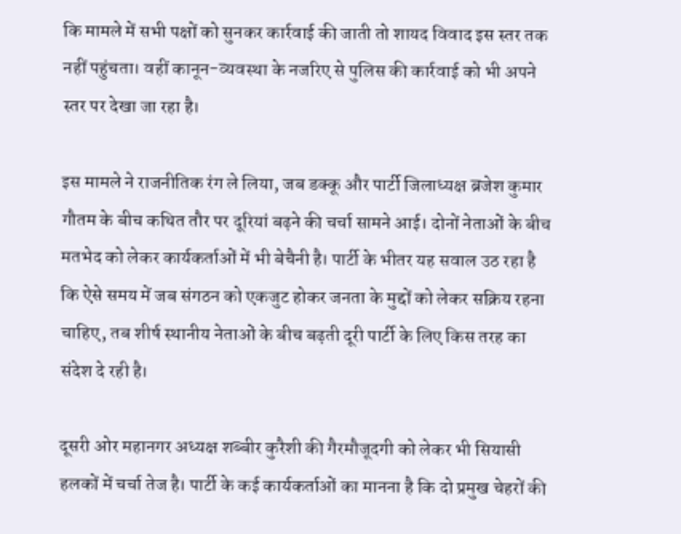कि मामले में सभी पक्षों को सुनकर कार्रवाई की जाती तो शायद विवाद इस स्तर तक नहीं पहुंचता। वहीं कानून-व्यवस्था के नजरिए से पुलिस की कार्रवाई को भी अपने स्तर पर देखा जा रहा है।

इस मामले ने राजनीतिक रंग ले लिया, जब डक्कू और पार्टी जिलाध्यक्ष ब्रजेश कुमार गौतम के बीच कथित तौर पर दूरियां बढ़ने की चर्चा सामने आई। दोनों नेताओं के बीच मतभेद को लेकर कार्यकर्ताओं में भी बेचैनी है। पार्टी के भीतर यह सवाल उठ रहा है कि ऐसे समय में जब संगठन को एकजुट होकर जनता के मुद्दों को लेकर सक्रिय रहना चाहिए, तब शीर्ष स्थानीय नेताओं के बीच बढ़ती दूरी पार्टी के लिए किस तरह का संदेश दे रही है।

दूसरी ओर महानगर अध्यक्ष शब्बीर कुरैशी की गैरमौजूदगी को लेकर भी सियासी हलकों में चर्चा तेज है। पार्टी के कई कार्यकर्ताओं का मानना है कि दो प्रमुख चेहरों की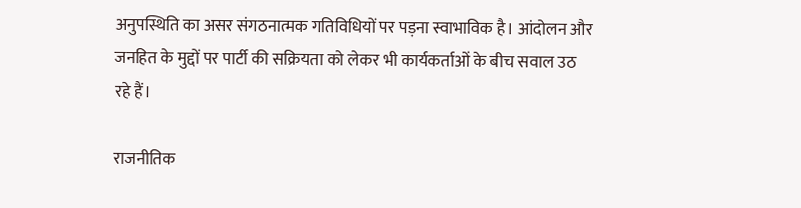अनुपस्थिति का असर संगठनात्मक गतिविधियों पर पड़ना स्वाभाविक है। आंदोलन और जनहित के मुद्दों पर पार्टी की सक्रियता को लेकर भी कार्यकर्ताओं के बीच सवाल उठ रहे हैं।

राजनीतिक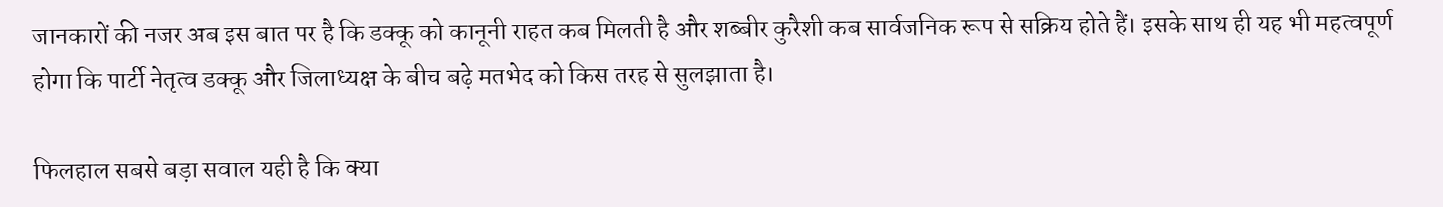जानकारों की नजर अब इस बात पर है कि डक्कू को कानूनी राहत कब मिलती है और शब्बीर कुरैशी कब सार्वजनिक रूप से सक्रिय होते हैं। इसके साथ ही यह भी महत्वपूर्ण होगा कि पार्टी नेतृत्व डक्कू और जिलाध्यक्ष के बीच बढ़े मतभेद को किस तरह से सुलझाता है।

फिलहाल सबसे बड़ा सवाल यही है कि क्या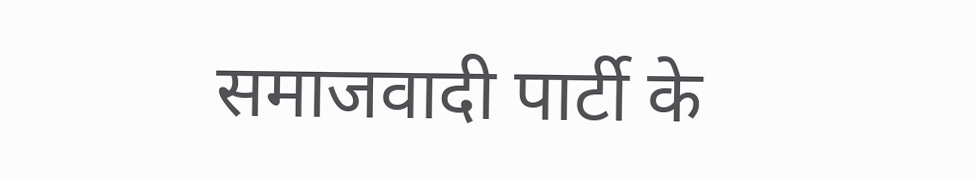समाजवादी पार्टी के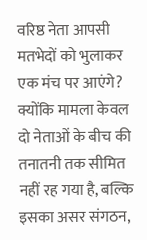वरिष्ठ नेता आपसी मतभेदों को भुलाकर एक मंच पर आएंगे? क्योंकि मामला केवल दो नेताओं के बीच की तनातनी तक सीमित नहीं रह गया है, बल्कि इसका असर संगठन,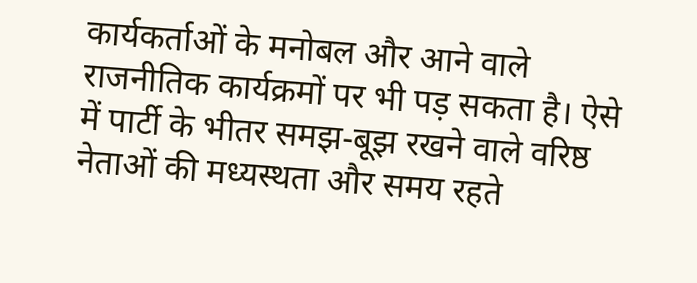कार्यकर्ताओं के मनोबल और आने वाले राजनीतिक कार्यक्रमों पर भी पड़ सकता है। ऐसे में पार्टी के भीतर समझ-बूझ रखने वाले वरिष्ठ नेताओं की मध्यस्थता और समय रहते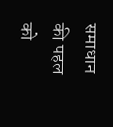समाधान की पहल को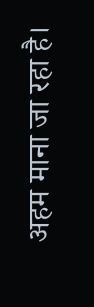अहम माना जा रहा है।